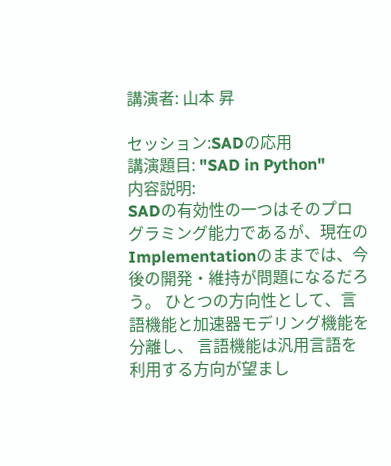講演者: 山本 昇

セッション:SADの応用
講演題目: "SAD in Python"
内容説明:
SADの有効性の一つはそのプログラミング能力であるが、現在のImplementationのままでは、今後の開発・維持が問題になるだろう。 ひとつの方向性として、言語機能と加速器モデリング機能を分離し、 言語機能は汎用言語を利用する方向が望まし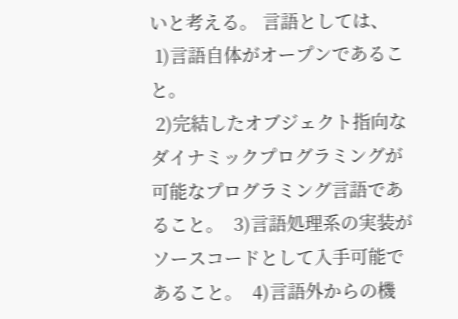いと考える。 言語としては、
 1)言語自体がオープンであること。
 2)完結したオブジェクト指向なダイナミックプログラミングが可能なプログラミング言語であること。  3)言語処理系の実装がソースコードとして入手可能であること。  4)言語外からの機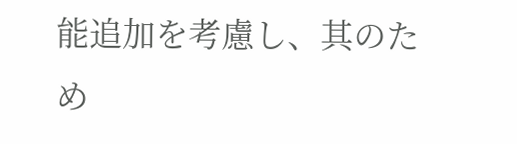能追加を考慮し、其のため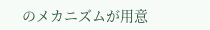のメカニズムが用意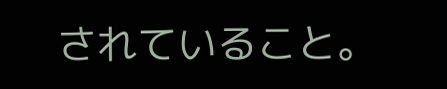されていること。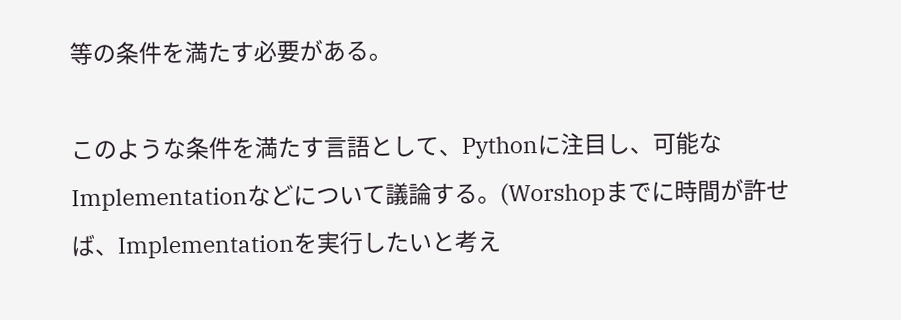等の条件を満たす必要がある。

このような条件を満たす言語として、Pythonに注目し、可能なImplementationなどについて議論する。(Worshopまでに時間が許せば、Implementationを実行したいと考え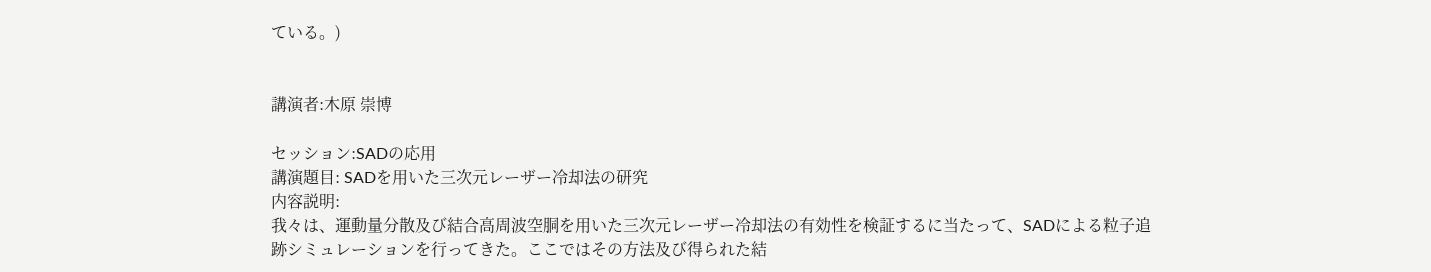ている。)


講演者:木原 崇博

セッション:SADの応用
講演題目: SADを用いた三次元レーザー冷却法の研究
内容説明:
我々は、運動量分散及び結合高周波空胴を用いた三次元レーザー冷却法の有効性を検証するに当たって、SADによる粒子追跡シミュレーションを行ってきた。ここではその方法及び得られた結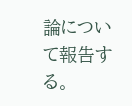論について報告する。